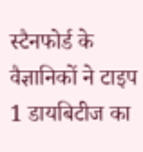स्टैनफोर्ड के वैज्ञानिकों ने टाइप 1 डायबिटीज का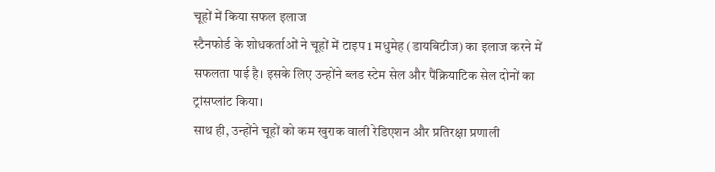चूहों में किया सफल इलाज
स्टैनफोर्ड के शोधकर्ताओं ने चूहों में टाइप 1 मधुमेह (डायबिटीज) का इलाज करने में सफलता पाई है। इसके लिए उन्होंने ब्लड स्टेम सेल और पैंक्रियाटिक सेल दोनों का ट्रांसप्लांट किया।
साथ ही, उन्होंने चूहों को कम खुराक वाली रेडिएशन और प्रतिरक्षा प्रणाली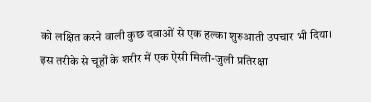को लक्षित करने वाली कुछ दवाओं से एक हल्का शुरुआती उपचार भी दिया।
इस तरीके से चूहों के शरीर में एक ऐसी मिली-जुली प्रतिरक्षा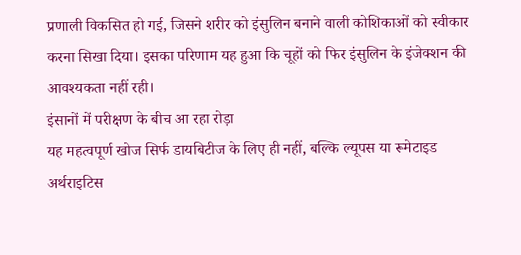प्रणाली विकसित हो गई, जिसने शरीर को इंसुलिन बनाने वाली कोशिकाओं को स्वीकार करना सिखा दिया। इसका परिणाम यह हुआ कि चूहों को फिर इंसुलिन के इंजेक्शन की आवश्यकता नहीं रही।
इंसानों में परीक्षण के बीच आ रहा रोड़ा
यह महत्वपूर्ण खोज सिर्फ डायबिटीज के लिए ही नहीं, बल्कि ल्यूपस या रूमेटाइड अर्थराइटिस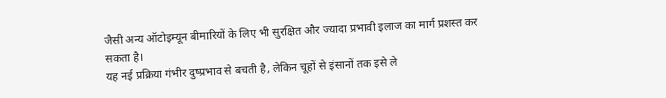जैसी अन्य ऑटोइम्यून बीमारियों के लिए भी सुरक्षित और ज्यादा प्रभावी इलाज का मार्ग प्रशस्त कर सकता है।
यह नई प्रक्रिया गंभीर दुष्प्रभाव से बचती है, लेकिन चूहों से इंसानों तक इसे ले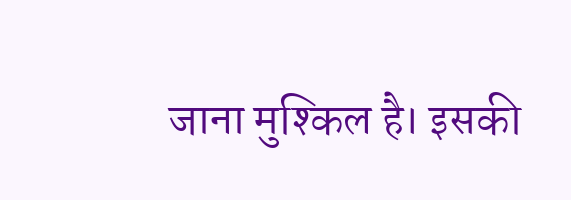जाना मुश्किल है। इसकी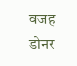वजह डोनर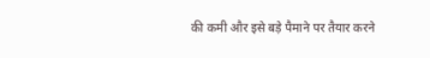की कमी और इसे बड़े पैमाने पर तैयार करने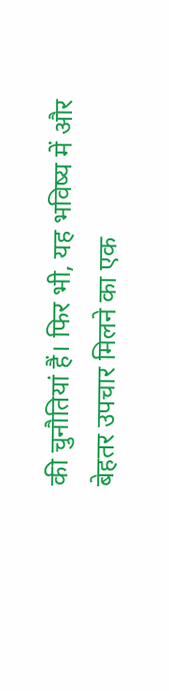की चुनौतियां हैं। फिर भी, यह भविष्य में और बेहतर उपचार मिलने का एक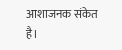आशाजनक संकेत है।